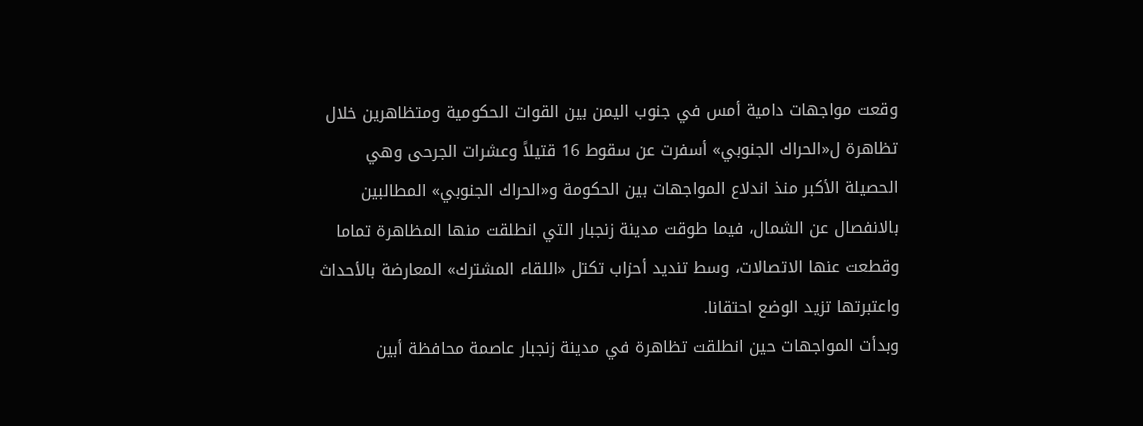وقعت مواجهات دامية أمس في جنوب اليمن بين القوات الحكومية ومتظاهرين خلال تظاهرة ل«الحراك الجنوبي» أسفرت عن سقوط 16 قتيلاً وعشرات الجرحى وهي الحصيلة الأكبر منذ اندلاع المواجهات بين الحكومة و«الحراك الجنوبي» المطالبين بالانفصال عن الشمال، فيما طوقت مدينة زنجبار التي انطلقت منها المظاهرة تماما وقطعت عنها الاتصالات، وسط تنديد أحزاب تكتل «اللقاء المشترك» المعارضة بالأحداث واعتبرتها تزيد الوضع احتقانا.
وبدأت المواجهات حين انطلقت تظاهرة في مدينة زنجبار عاصمة محافظة أبين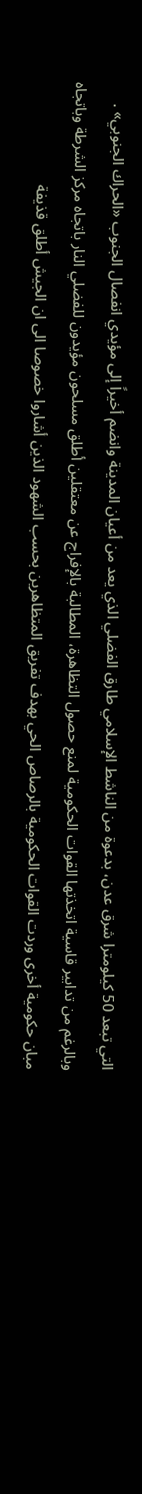التي تبعد 50 كيلومترا شرق عدن، بدعوة من الناشط الإسلامي طارق الفضلي الذي يعد من أعيان المدينة وانضم أخيراً إلى مؤيدي انفصال الجنوب «الحراك الجنوبي» .
وبالرغم من تدابير قاسية اتخذتها القوات الحكومية لمنع حصول التظاهرة، المطالبة بالإفراج عن معتقلين أطلق مسلحون مؤيدون للفضلي النار باتجاه مركز الشرطة وباتجاه مبان حكومية أخرى وردت القوات الحكومية بالرصاص الحي بهدف تفريق المتظاهرين بحسب الشهود الذين أشاروا خصوصا الى ان الجيش أطلق قذيفة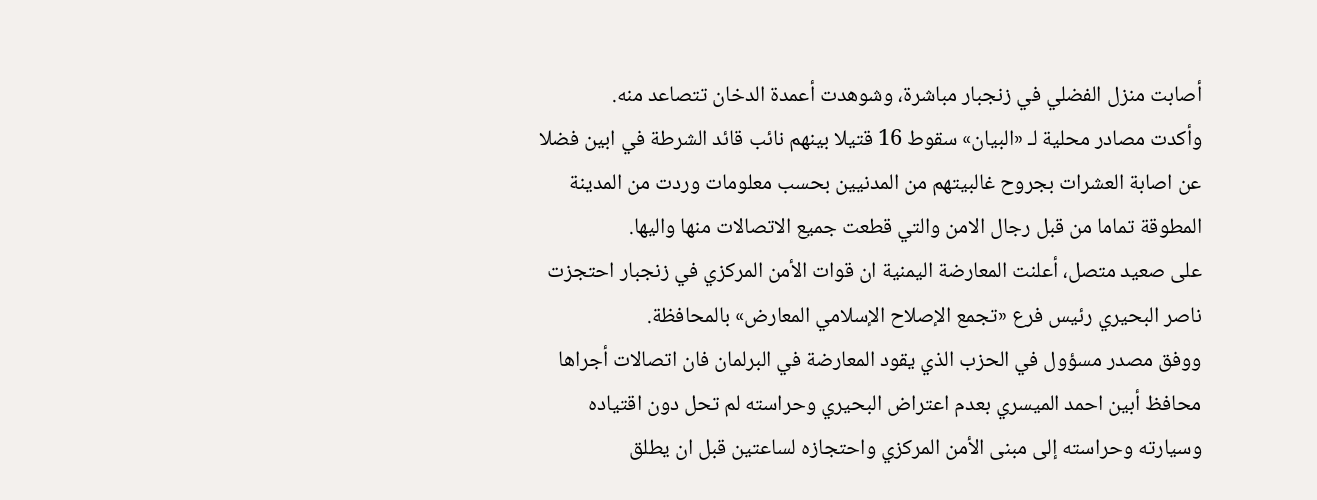أصابت منزل الفضلي في زنجبار مباشرة، وشوهدت أعمدة الدخان تتصاعد منه.
وأكدت مصادر محلية لـ «البيان» سقوط 16 قتيلا بينهم نائب قائد الشرطة في ابين فضلا عن اصابة العشرات بجروح غالبيتهم من المدنيين بحسب معلومات وردت من المدينة المطوقة تماما من قبل رجال الامن والتي قطعت جميع الاتصالات منها واليها.
على صعيد متصل، أعلنت المعارضة اليمنية ان قوات الأمن المركزي في زنجبار احتجزت ناصر البحيري رئيس فرع «تجمع الإصلاح الإسلامي المعارض» بالمحافظة.
ووفق مصدر مسؤول في الحزب الذي يقود المعارضة في البرلمان فان اتصالات أجراها محافظ أبين احمد الميسري بعدم اعتراض البحيري وحراسته لم تحل دون اقتياده وسيارته وحراسته إلى مبنى الأمن المركزي واحتجازه لساعتين قبل ان يطلق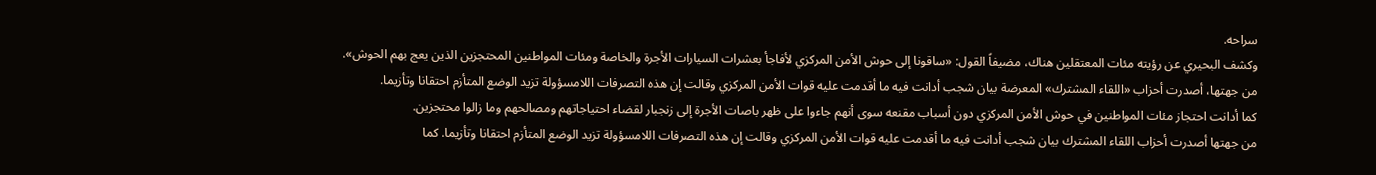سراحه.
وكشف البحيري عن رؤيته مئات المعتقلين هناك، مضيفاً القول: «ساقونا إلى حوش الأمن المركزي لأفاجأ بعشرات السيارات الأجرة والخاصة ومئات المواطنين المحتجزين الذين يعج بهم الحوش».
من جهتها، أصدرت أحزاب «اللقاء المشترك» المعرضة بيان شجب أدانت فيه ما أقدمت عليه قوات الأمن المركزي وقالت إن هذه التصرفات اللامسؤولة تزيد الوضع المتأزم احتقانا وتأزيما.
كما أدانت احتجاز مئات المواطنين في حوش الأمن المركزي دون أسباب مقنعه سوى أنهم جاءوا على ظهر باصات الأجرة إلى زنجبار لقضاء احتياجاتهم ومصالحهم وما زالوا محتجزين.
من جهتها أصدرت أحزاب اللقاء المشترك بيان شجب أدانت فيه ما أقدمت عليه قوات الأمن المركزي وقالت إن هذه التصرفات اللامسؤولة تزيد الوضع المتأزم احتقانا وتأزيما. كما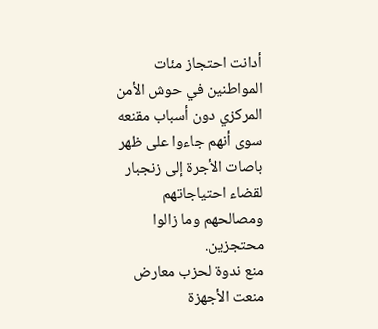أدانت احتجاز مئات المواطنين في حوش الأمن المركزي دون أسباب مقنعه سوى أنهم جاءوا على ظهر باصات الأجرة إلى زنجبار لقضاء احتياجاتهم ومصالحهم وما زالوا محتجزين.
منع ندوة لحزب معارض
منعت الأجهزة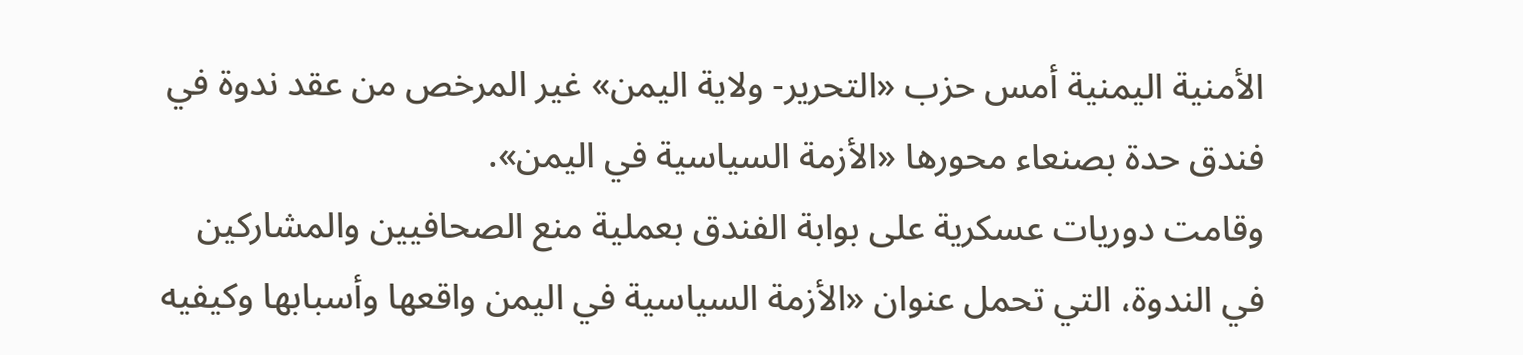الأمنية اليمنية أمس حزب «التحرير- ولاية اليمن» غير المرخص من عقد ندوة في فندق حدة بصنعاء محورها «الأزمة السياسية في اليمن».
وقامت دوريات عسكرية على بوابة الفندق بعملية منع الصحافيين والمشاركين في الندوة، التي تحمل عنوان «الأزمة السياسية في اليمن واقعها وأسبابها وكيفيه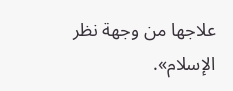علاجها من وجهة نظر الإسلام».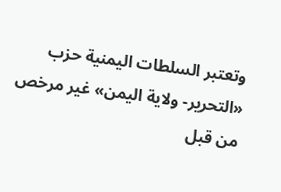وتعتبر السلطات اليمنية حزب «التحرير- ولاية اليمن» غير مرخص من قبل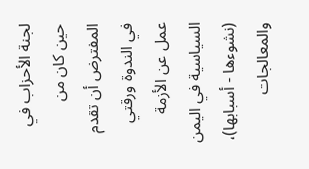لجنة الأحزاب في حين كان من المفترض أن تقدم في الندوة ورقتي عمل عن الأزمة السياسية في اليمن (نشوءها - أسبابها)، والمعالجات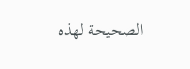الصحيحة لهذه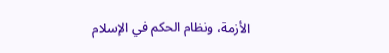الأزمة، ونظام الحكم في الإسلام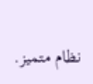نظام متميز.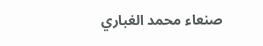صنعاء محمد الغباري